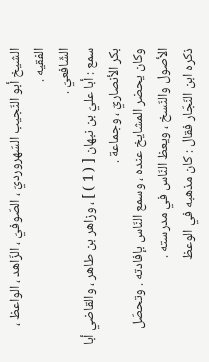الشيخ أبو النّجيب السّهرورديّ ، الصّوفيّ ، الزّاهد ، الواعظ ، الفقيه .
الشّافعيّ .
سمع : أبا عليّ بن نبهان [ ( 1 ) ] ، وزاهر بن طاهر ، والقاضي أبا بكر الأنصاريّ ، وجماعة .
وكان يحضر المشايخ عنده ، وسمع النّاس بإفادته . وتحصّل الأصول والنّسخ ، ويعظ النّاس في مدرسته .
ذكره ابن النّجّار فقال : كان مذهبه في الوعظ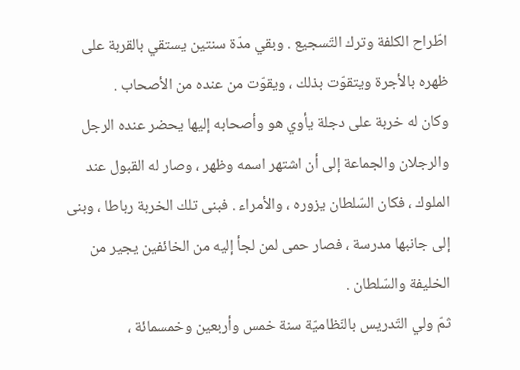اطّراح الكلفة وترك التّسجيع . وبقي مدّة سنتين يستقي بالقربة على ظهره بالأجرة ويتقوّت بذلك ، ويقوّت من عنده من الأصحاب .
وكان له خربة على دجلة يأوي هو وأصحابه إليها يحضر عنده الرجل والرجلان والجماعة إلى أن اشتهر اسمه وظهر ، وصار له القبول عند الملوك ، فكان السّلطان يزوره ، والأمراء . فبنى تلك الخربة رباطا ، وبنى إلى جانبها مدرسة ، فصار حمى لمن لجأ إليه من الخائفين يجير من الخليفة والسّلطان .
ثمّ ولي التّدريس بالنّظاميّة سنة خمس وأربعين وخمسمائة ،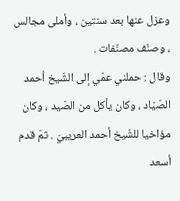وعزل عنها بعد سنتين ، وأملى مجالس ، وصنّف مصنّفات .
وقال : حملني عمّي إلى الشّيخ أحمد الصّيّاد ، وكان يأكل من الصّيد ، وكان مؤاخيا للشّيخ أحمد العريبيّ . ثمّ قدم أسعد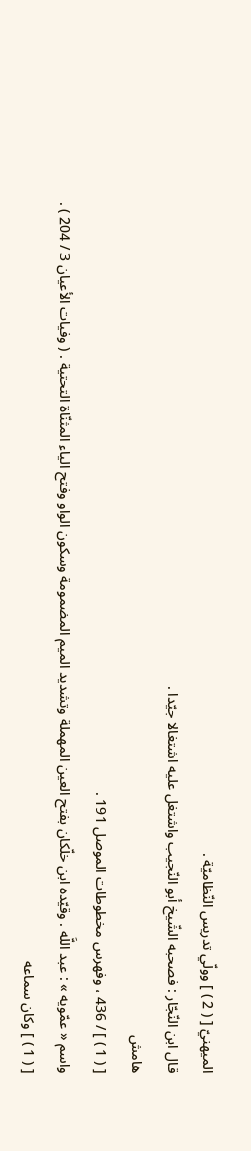الميهنيّ [ ( 2 ) ] وولّي تدريس النّظاميّة .
قال ابن النّجّار : فصحبه الشّيخ أبو النّجيب واشتغل عليه اشتغالا جيّدا .
هامش
[ ( 1 ) ] / 436 ، وفهرس مخطوطات الموصل 191 .
واسم « عمّويه » : عبد اللَّه . وقيّده ابن خلّكان بفتح العين المهملة وتشديد الميم المضمومة وسكون الواو وفتح الياء المثنّاة التحتية . ( وفيات الأعيان 3 / 204 ) .
[ ( 1 ) ] وكان سماعه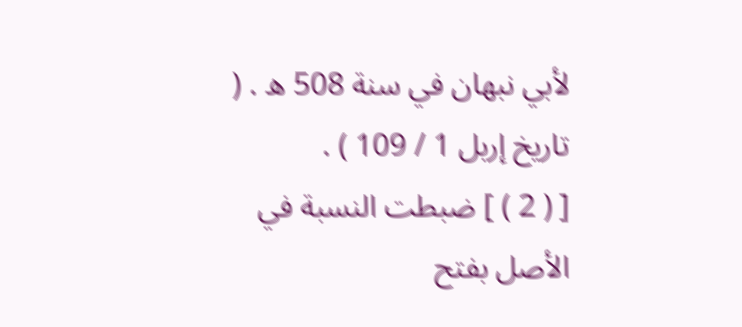لأبي نبهان في سنة 508 ه . ( تاريخ إربل 1 / 109 ) .
[ ( 2 ) ] ضبطت النسبة في الأصل بفتح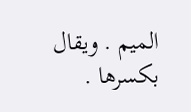الميم . ويقال بكسرها .